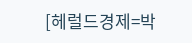[헤럴드경제=박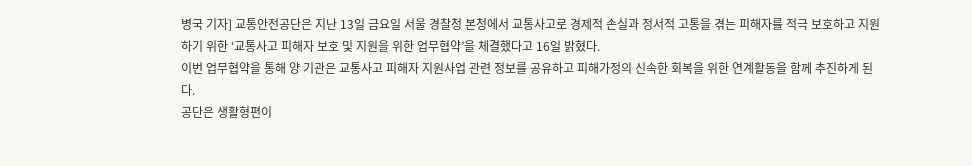병국 기자] 교통안전공단은 지난 13일 금요일 서울 경찰청 본청에서 교통사고로 경제적 손실과 정서적 고통을 겪는 피해자를 적극 보호하고 지원하기 위한 ‘교통사고 피해자 보호 및 지원을 위한 업무협약’을 체결했다고 16일 밝혔다.
이번 업무협약을 통해 양 기관은 교통사고 피해자 지원사업 관련 정보를 공유하고 피해가정의 신속한 회복을 위한 연계활동을 함께 추진하게 된다.
공단은 생활형편이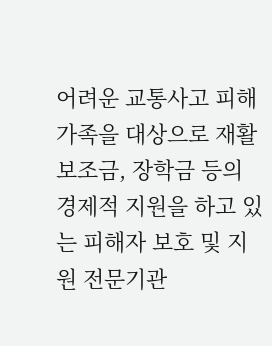어려운 교통사고 피해가족을 대상으로 재활보조금, 장학금 등의 경제적 지원을 하고 있는 피해자 보호 및 지원 전문기관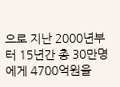으로 지난 2000년부터 15년간 총 30만명에게 4700억원을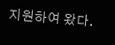지원하여 왔다.